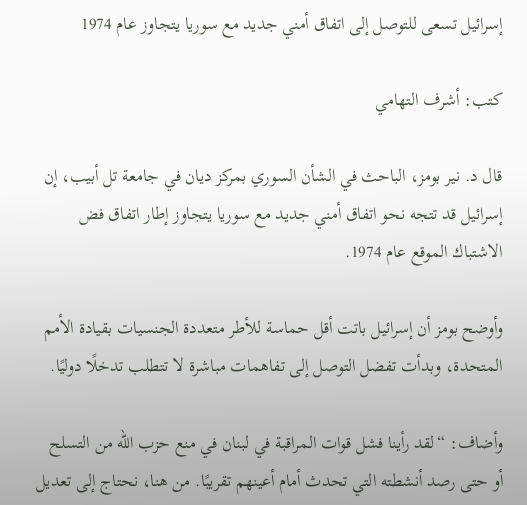إسرائيل تسعى للتوصل إلى اتفاق أمني جديد مع سوريا يتجاوز عام 1974

كتب: أشرف التهامي

قال د. نير بومز، الباحث في الشأن السوري بمركز ديان في جامعة تل أبيب، إن إسرائيل قد تتجه نحو اتفاق أمني جديد مع سوريا يتجاوز إطار اتفاق فض الاشتباك الموقع عام 1974.

وأوضح بومز أن إسرائيل باتت أقل حماسة للأطر متعددة الجنسيات بقيادة الأمم المتحدة، وبدأت تفضل التوصل إلى تفاهمات مباشرة لا تتطلب تدخلًا دوليًا.

وأضاف: “لقد رأينا فشل قوات المراقبة في لبنان في منع حزب الله من التسلح أو حتى رصد أنشطته التي تحدث أمام أعينهم تقريبًا. من هنا، نحتاج إلى تعديل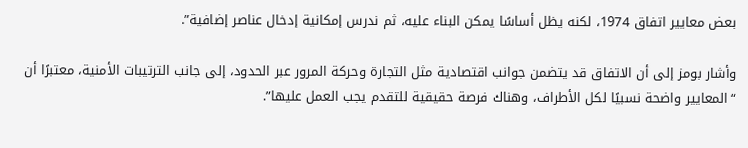بعض معايير اتفاق 1974، لكنه يظل أساسًا يمكن البناء عليه، ثم ندرس إمكانية إدخال عناصر إضافية”.

وأشار بومز إلى أن الاتفاق قد يتضمن جوانب اقتصادية مثل التجارة وحركة المرور عبر الحدود، إلى جانب الترتيبات الأمنية، معتبرًا أن “المعايير واضحة نسبيًا لكل الأطراف، وهناك فرصة حقيقية للتقدم يجب العمل عليها”.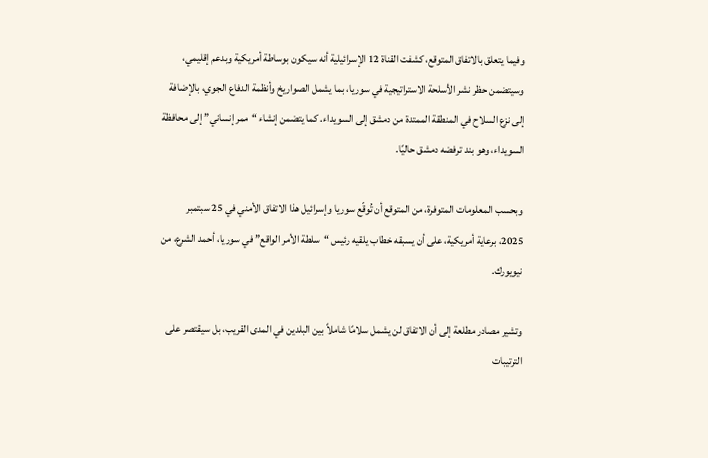وفيما يتعلق بالاتفاق المتوقع، كشفت القناة 12 الإسرائيلية أنه سيكون بوساطة أمريكية وبدعم إقليمي، وسيتضمن حظر نشر الأسلحة الاستراتيجية في سوريا، بما يشمل الصواريخ وأنظمة الدفاع الجوي، بالإضافة إلى نزع السلاح في المنطقة الممتدة من دمشق إلى السويداء. كما يتضمن إنشاء “ممر إنساني” إلى محافظة السويداء، وهو بند ترفضه دمشق حاليًا.

وبحسب المعلومات المتوفرة، من المتوقع أن تُوقّع سوريا وإسرائيل هذا الاتفاق الأمني في 25 سبتمبر 2025، برعاية أمريكية، على أن يسبقه خطاب يلقيه رئيس “سلطة الأمر الواقع” في سوريا، أحمد الشرع، من نيويورك.

وتشير مصادر مطلعة إلى أن الاتفاق لن يشمل سلامًا شاملاً بين البلدين في المدى القريب، بل سيقتصر على الترتيبات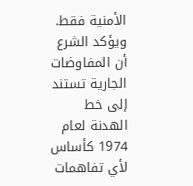الأمنية فقط. ويؤكد الشرع أن المفاوضات الجارية تستند إلى خط الهدنة لعام 1974 كأساس لأي تفاهمات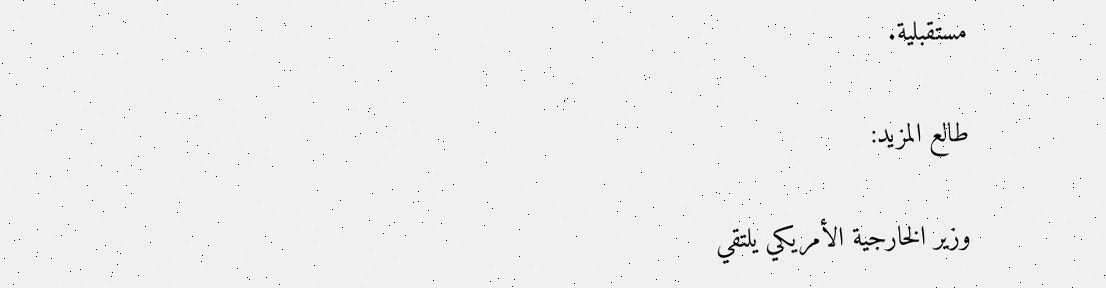مستقبلية.

طالع المزيد:

وزير الخارجية الأمريكي يلتقي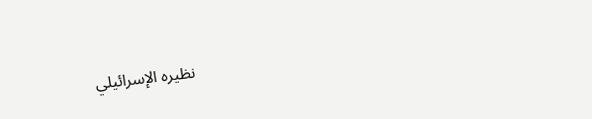نظيره الإسرائيلي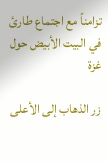تزامناً مع اجتماع طارئ في البيت الأبيض حول غزة

زر الذهاب إلى الأعلى